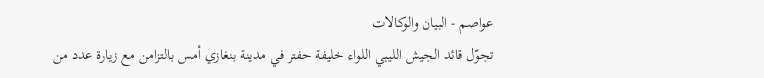عواصم - البيان والوكالات
تجوّل قائد الجيش الليبي اللواء خليفة حفتر في مدينة بنغازي أمس بالتزامن مع زيارة عدد من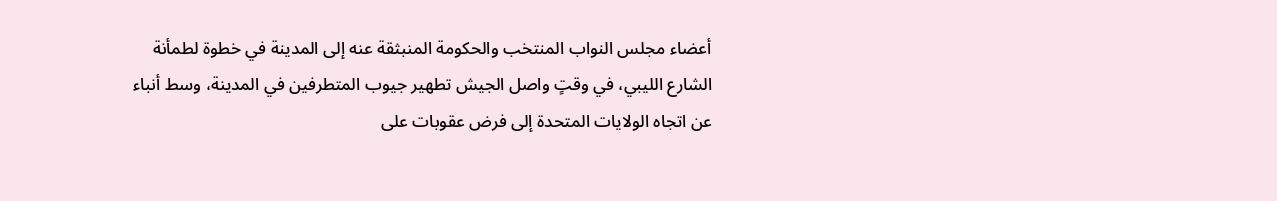أعضاء مجلس النواب المنتخب والحكومة المنبثقة عنه إلى المدينة في خطوة لطمأنة الشارع الليبي، في وقتٍ واصل الجيش تطهير جيوب المتطرفين في المدينة، وسط أنباء عن اتجاه الولايات المتحدة إلى فرض عقوبات على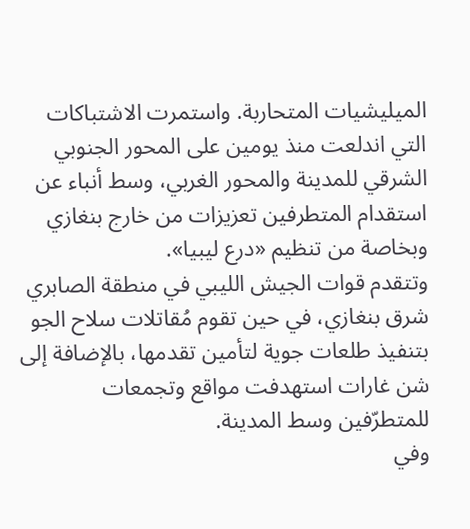الميليشيات المتحاربة. واستمرت الاشتباكات التي اندلعت منذ يومين على المحور الجنوبي الشرقي للمدينة والمحور الغربي، وسط أنباء عن استقدام المتطرفين تعزيزات من خارج بنغازي وبخاصة من تنظيم «درع ليبيا».
وتتقدم قوات الجيش الليبي في منطقة الصابري شرق بنغازي، في حين تقوم مُقاتلات سلاح الجو بتنفيذ طلعات جوية لتأمين تقدمها، بالإضافة إلى شن غارات استهدفت مواقع وتجمعات للمتطرّفين وسط المدينة.
وفي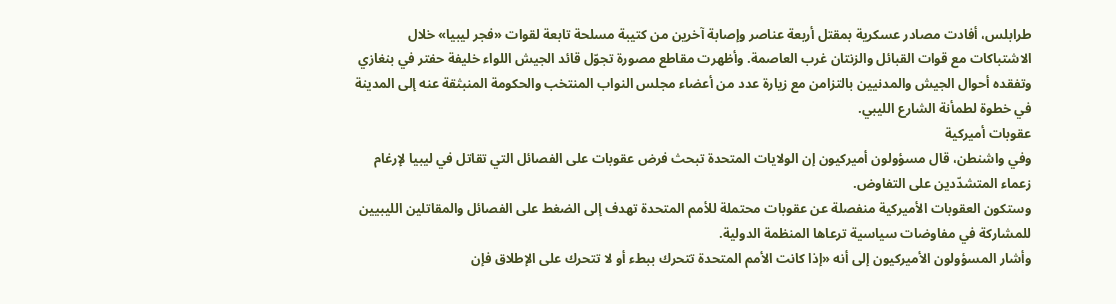طرابلس، أفادت مصادر عسكرية بمقتل أربعة عناصر وإصابة آخرين من كتيبة مسلحة تابعة لقوات «فجر ليبيا» خلال الاشتباكات مع قوات القبائل والزنتان غرب العاصمة. وأظهرت مقاطع مصورة تجوّل قائد الجيش اللواء خليفة حفتر في بنغازي وتفقده أحوال الجيش والمدنيين بالتزامن مع زيارة عدد من أعضاء مجلس النواب المنتخب والحكومة المنبثقة عنه إلى المدينة في خطوة لطمأنة الشارع الليبي.
عقوبات أميركية
وفي واشنطن، قال مسؤولون أميركيون إن الولايات المتحدة تبحث فرض عقوبات على الفصائل التي تقاتل في ليبيا لإرغام زعماء المتشدّدين على التفاوض.
وستكون العقوبات الأميركية منفصلة عن عقوبات محتملة للأمم المتحدة تهدف إلى الضغط على الفصائل والمقاتلين الليبيين للمشاركة في مفاوضات سياسية ترعاها المنظمة الدولية.
وأشار المسؤولون الأميركيون إلى أنه «إذا كانت الأمم المتحدة تتحرك ببطء أو لا تتحرك على الإطلاق فإن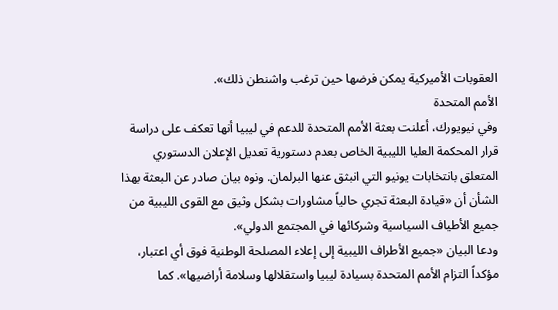العقوبات الأميركية يمكن فرضها حين ترغب واشنطن ذلك».
الأمم المتحدة
وفي نيويورك، أعلنت بعثة الأمم المتحدة للدعم في ليبيا أنها تعكف على دراسة قرار المحكمة العليا الليبية الخاص بعدم دستورية تعديل الإعلان الدستوري المتعلق بانتخابات يونيو التي انبثق عنها البرلمان. ونوه بيان صادر عن البعثة بهذا الشأن أن «قيادة البعثة تجري حالياً مشاورات بشكل وثيق مع القوى الليبية من جميع الأطياف السياسية وشركائها في المجتمع الدولي».
ودعا البيان «جميع الأطراف الليبية إلى إعلاء المصلحة الوطنية فوق أي اعتبار، مؤكداً التزام الأمم المتحدة بسيادة ليبيا واستقلالها وسلامة أراضيها». كما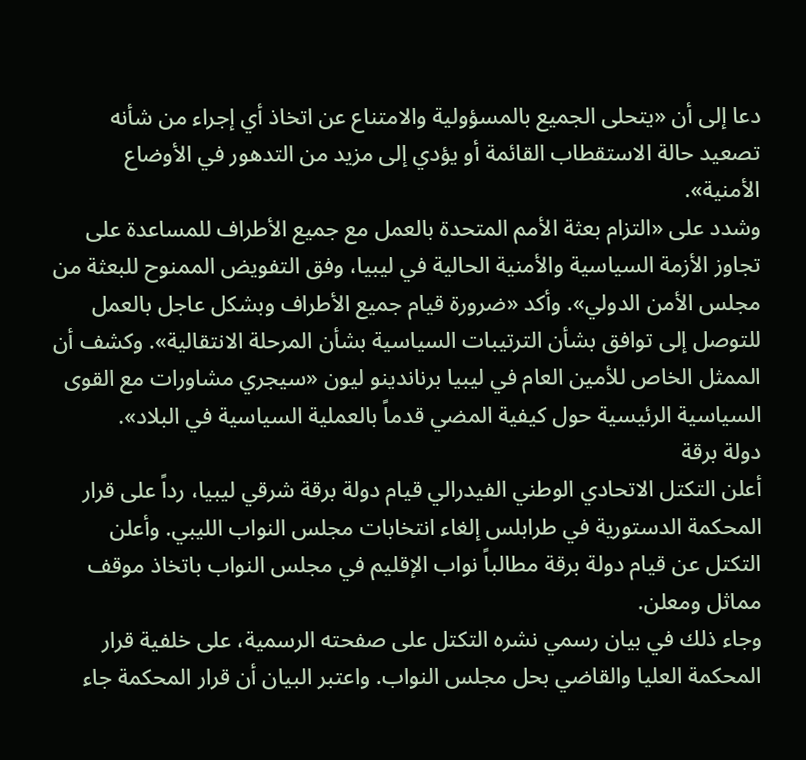دعا إلى أن «يتحلى الجميع بالمسؤولية والامتناع عن اتخاذ أي إجراء من شأنه تصعيد حالة الاستقطاب القائمة أو يؤدي إلى مزيد من التدهور في الأوضاع الأمنية».
وشدد على «التزام بعثة الأمم المتحدة بالعمل مع جميع الأطراف للمساعدة على تجاوز الأزمة السياسية والأمنية الحالية في ليبيا، وفق التفويض الممنوح للبعثة من مجلس الأمن الدولي». وأكد «ضرورة قيام جميع الأطراف وبشكل عاجل بالعمل للتوصل إلى توافق بشأن الترتيبات السياسية بشأن المرحلة الانتقالية». وكشف أن الممثل الخاص للأمين العام في ليبيا برناندينو ليون «سيجري مشاورات مع القوى السياسية الرئيسية حول كيفية المضي قدماً بالعملية السياسية في البلاد».
دولة برقة
أعلن التكتل الاتحادي الوطني الفيدرالي قيام دولة برقة شرقي ليبيا، رداً على قرار المحكمة الدستورية في طرابلس إلغاء انتخابات مجلس النواب الليبي. وأعلن التكتل عن قيام دولة برقة مطالباً نواب الإقليم في مجلس النواب باتخاذ موقف مماثل ومعلن.
وجاء ذلك في بيان رسمي نشره التكتل على صفحته الرسمية، على خلفية قرار المحكمة العليا والقاضي بحل مجلس النواب. واعتبر البيان أن قرار المحكمة جاء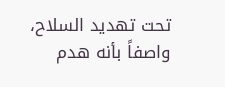تحت تهديد السلاح، واصفاً بأنه هدم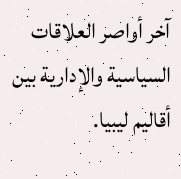آخر أواصر العلاقات السياسية والإدارية بين أقاليم ليبيا.